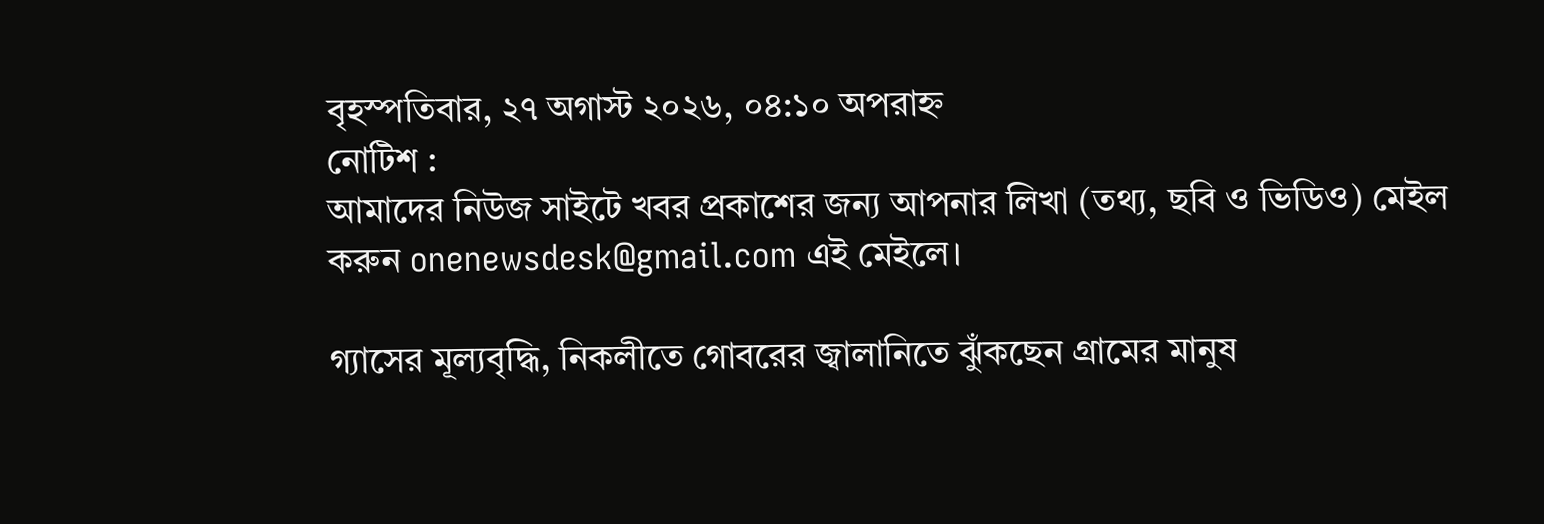বৃহস্পতিবার, ২৭ অগাস্ট ২০২৬, ০৪:১০ অপরাহ্ন
নোটিশ :
আমাদের নিউজ সাইটে খবর প্রকাশের জন্য আপনার লিখা (তথ্য, ছবি ও ভিডিও) মেইল করুন onenewsdesk@gmail.com এই মেইলে।

গ্যাসের মূল্যবৃদ্ধি, নিকলীতে গোবরের জ্বালানিতে ঝুঁকছেন গ্রামের মানুষ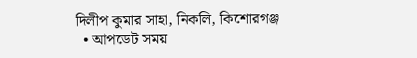দিলীপ কুমার সাহা, নিকলি, কিশোরগঞ্জ
  • আপডেট সময়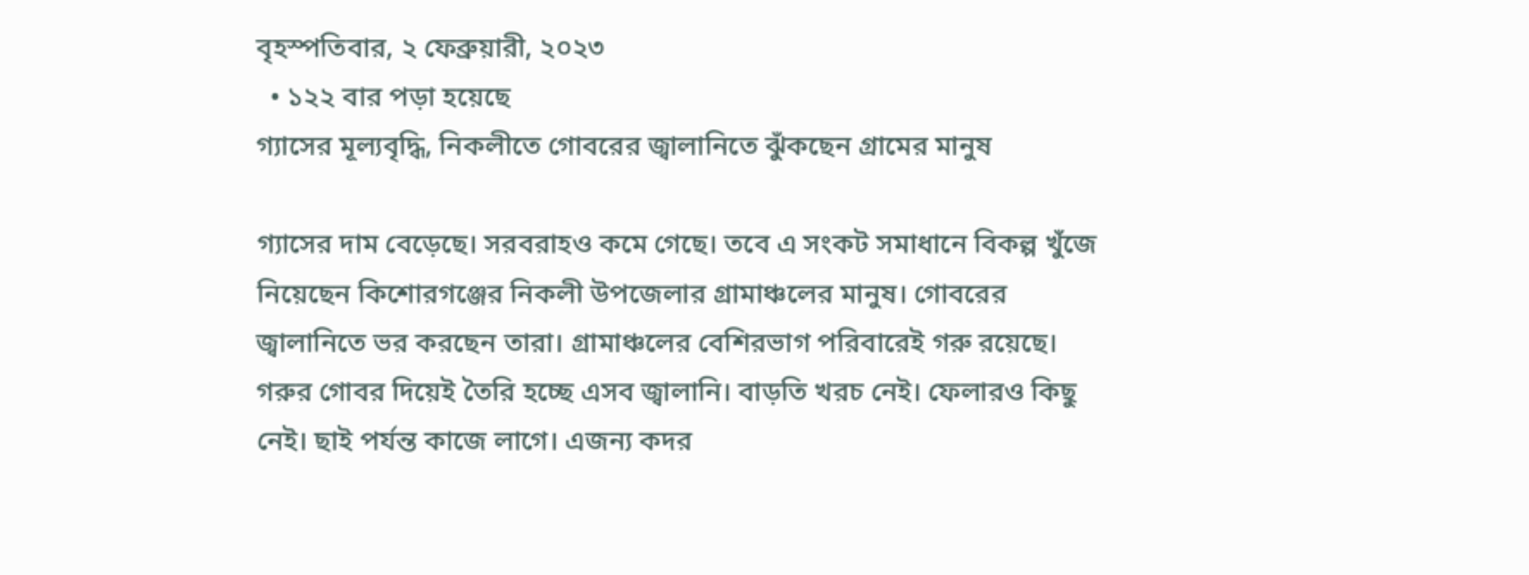বৃহস্পতিবার, ২ ফেব্রুয়ারী, ২০২৩
  • ১২২ বার পড়া হয়েছে
গ্যাসের মূল্যবৃদ্ধি, নিকলীতে গোবরের জ্বালানিতে ঝুঁকছেন গ্রামের মানুষ

গ্যাসের দাম বেড়েছে। সরবরাহও কমে গেছে। তবে এ সংকট সমাধানে বিকল্প খুঁজে নিয়েছেন কিশোরগঞ্জের নিকলী উপজেলার গ্রামাঞ্চলের মানুষ। গোবরের জ্বালানিতে ভর করছেন তারা। গ্রামাঞ্চলের বেশিরভাগ পরিবারেই গরু রয়েছে। গরুর গোবর দিয়েই তৈরি হচ্ছে এসব জ্বালানি। বাড়তি খরচ নেই। ফেলারও কিছু নেই। ছাই পর্যন্ত কাজে লাগে। এজন্য কদর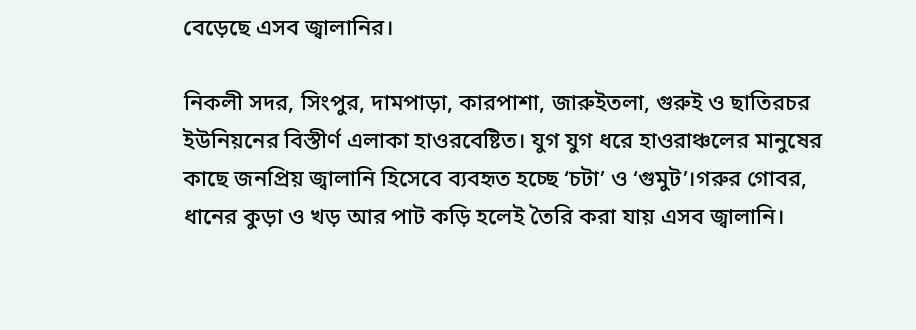বেড়েছে এসব জ্বালানির।

নিকলী সদর, সিংপুর, দামপাড়া, কারপাশা, জারুইতলা, গুরুই ও ছাতিরচর ইউনিয়নের বিস্তীর্ণ এলাকা হাওরবেষ্টিত। যুগ যুগ ধরে হাওরাঞ্চলের মানুষের কাছে জনপ্রিয় জ্বালানি হিসেবে ব্যবহৃত হচ্ছে ‘চটা’ ও ‘গুমুট’।গরুর গোবর, ধানের কুড়া ও খড় আর পাট কড়ি হলেই তৈরি করা যায় এসব জ্বালানি।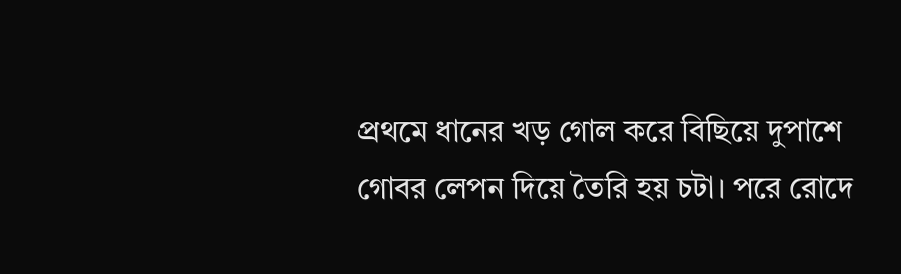প্রথমে ধানের খড় গোল করে বিছিয়ে দুপাশে গোবর লেপন দিয়ে তৈরি হয় চটা। পরে রোদে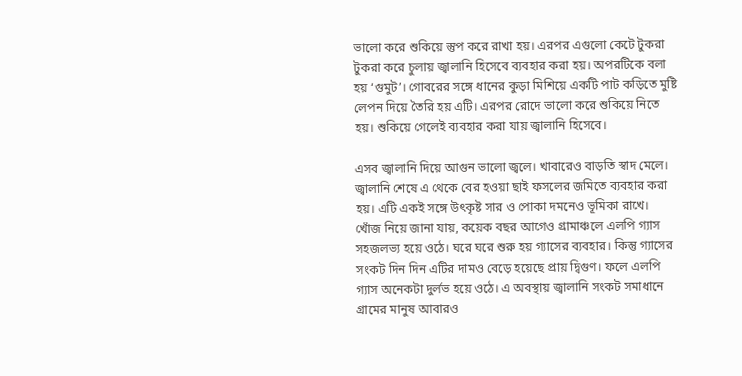ভালো করে শুকিয়ে স্তুপ করে রাখা হয়। এরপর এগুলো কেটে টুকরা টুকরা করে চুলায় জ্বালানি হিসেবে ব্যবহার করা হয়। অপরটিকে বলা হয় ‘গুমুট’। গোবরের সঙ্গে ধানের কুড়া মিশিয়ে একটি পাট কড়িতে মুষ্টি লেপন দিয়ে তৈরি হয় এটি। এরপর রোদে ভালো করে শুকিয়ে নিতে হয়। শুকিয়ে গেলেই ব্যবহার করা যায় জ্বালানি হিসেবে।

এসব জ্বালানি দিয়ে আগুন ভালো জ্বলে। খাবারেও বাড়তি স্বাদ মেলে। জ্বালানি শেষে এ থেকে বের হওয়া ছাই ফসলের জমিতে ব্যবহার করা হয়। এটি একই সঙ্গে উৎকৃষ্ট সার ও পোকা দমনেও ভূমিকা রাখে।
খোঁজ নিয়ে জানা যায়, কয়েক বছর আগেও গ্রামাঞ্চলে এলপি গ্যাস সহজলভ্য হয়ে ওঠে। ঘরে ঘরে শুরু হয় গ্যাসের ব্যবহার। কিন্তু গ্যাসের সংকট দিন দিন এটির দামও বেড়ে হয়েছে প্রায় দ্বিগুণ। ফলে এলপি গ্যাস অনেকটা দুর্লভ হয়ে ওঠে। এ অবস্থায় জ্বালানি সংকট সমাধানে গ্রামের মানুষ আবারও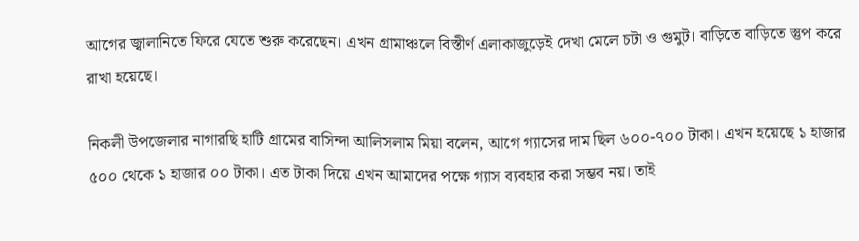আগের জ্বালানিতে ফিরে যেতে শুরু করেছেন। এখন গ্রামাঞ্চলে বিস্তীর্ণ এলাকাজুড়েই দেখা মেলে চটা ও গুমুট। বাড়িতে বাড়িতে স্তুপ করে রাখা হয়েছে।

নিকলী উপজেলার নাগারছি হাটি গ্রামের বাসিন্দা আলিসলাম মিয়া বলেন, আগে গ্যাসের দাম ছিল ৬০০-৭০০ টাকা। এখন হয়েছে ১ হাজার ৫০০ থেকে ১ হাজার ০০ টাকা। এত টাকা দিয়ে এখন আমাদের পক্ষে গ্যাস ব্যবহার করা সম্ভব নয়। তাই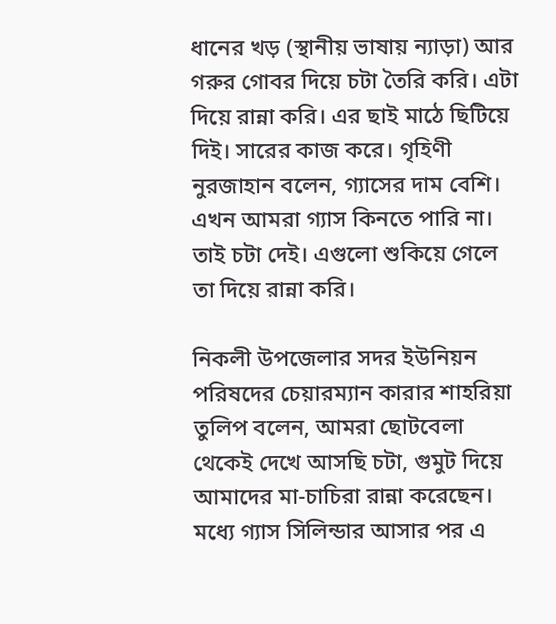ধানের খড় (স্থানীয় ভাষায় ন্যাড়া) আর গরুর গোবর দিয়ে চটা তৈরি করি। এটা দিয়ে রান্না করি। এর ছাই মাঠে ছিটিয়ে দিই। সারের কাজ করে। গৃহিণী নুরজাহান বলেন, গ্যাসের দাম বেশি। এখন আমরা গ্যাস কিনতে পারি না। তাই চটা দেই। এগুলো শুকিয়ে গেলে তা দিয়ে রান্না করি।

নিকলী উপজেলার সদর ইউনিয়ন পরিষদের চেয়ারম্যান কারার শাহরিয়া তুলিপ বলেন, আমরা ছোটবেলা থেকেই দেখে আসছি চটা, গুমুট দিয়ে আমাদের মা-চাচিরা রান্না করেছেন। মধ্যে গ্যাস সিলিন্ডার আসার পর এ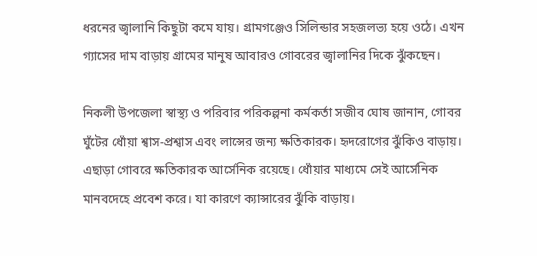ধরনের জ্বালানি কিছুটা কমে যায়। গ্রামগঞ্জেও সিলিন্ডার সহজলভ্য হয়ে ওঠে। এখন গ্যাসের দাম বাড়ায় গ্রামের মানুষ আবারও গোবরের জ্বালানির দিকে ঝুঁকছেন।

নিকলী উপজেলা স্বাস্থ্য ও পরিবার পরিকল্পনা কর্মকর্তা সজীব ঘোষ জানান, গোবর ঘুঁটের ধোঁয়া শ্বাস-প্রশ্বাস এবং লান্সের জন্য ক্ষতিকারক। হৃদরোগের ঝুঁকিও বাড়ায়। এছাড়া গোবরে ক্ষতিকারক আর্সেনিক রয়েছে। ধোঁয়ার মাধ্যমে সেই আর্সেনিক মানবদেহে প্রবেশ করে। যা কারণে ক্যান্সারের ঝুঁকি বাড়ায়।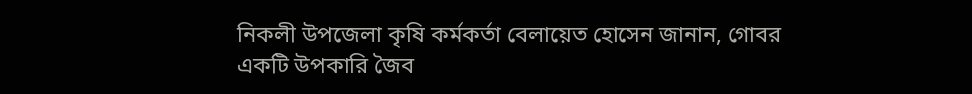নিকলী উপজেলা কৃষি কর্মকর্তা বেলায়েত হোসেন জানান, গোবর একটি উপকারি জৈব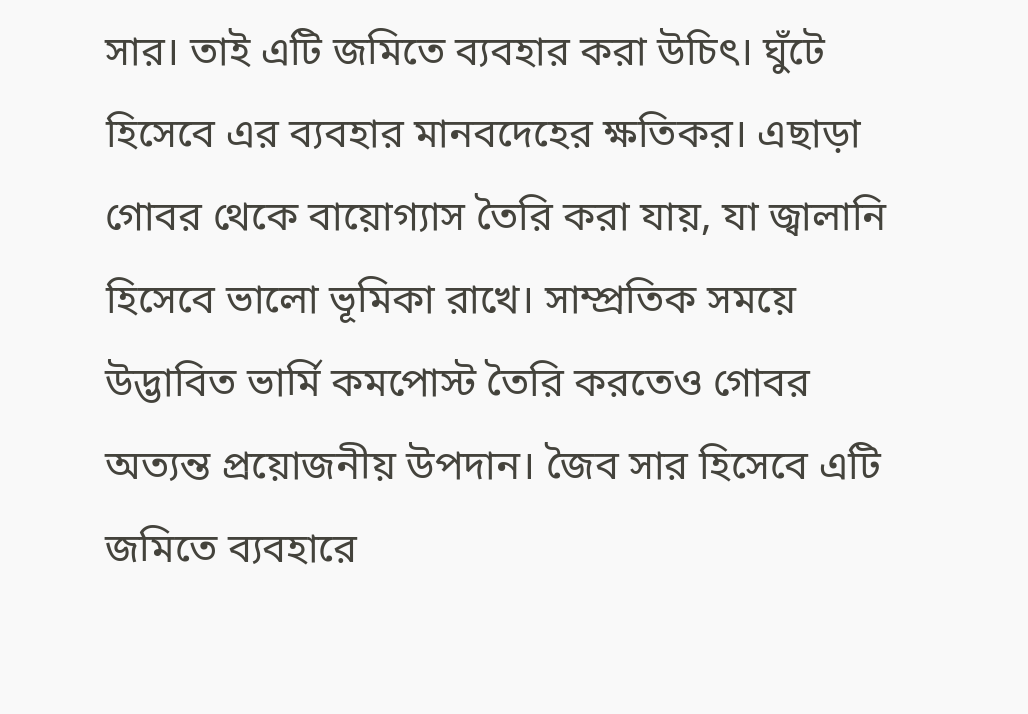সার। তাই এটি জমিতে ব্যবহার করা উচিৎ। ঘুঁটে হিসেবে এর ব্যবহার মানবদেহের ক্ষতিকর। এছাড়া গোবর থেকে বায়োগ্যাস তৈরি করা যায়, যা জ্বালানি হিসেবে ভালো ভূমিকা রাখে। সাম্প্রতিক সময়ে উদ্ভাবিত ভার্মি কমপোস্ট তৈরি করতেও গোবর অত্যন্ত প্রয়োজনীয় উপদান। জৈব সার হিসেবে এটি জমিতে ব্যবহারে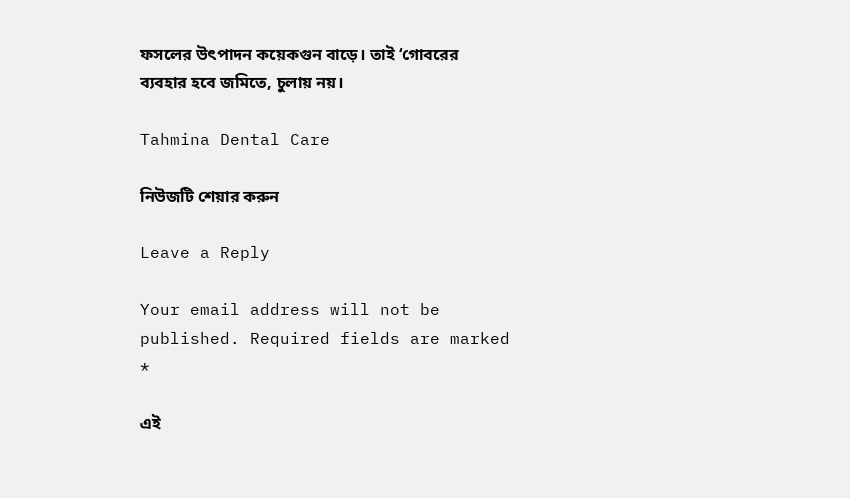ফসলের উৎপাদন কয়েকগুন বাড়ে। তাই ‘গোবরের ব্যবহার হবে জমিতে, চুলায় নয়।

Tahmina Dental Care

নিউজটি শেয়ার করুন

Leave a Reply

Your email address will not be published. Required fields are marked *

এই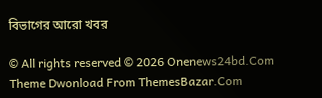বিভাগের আরো খবর

© All rights reserved © 2026 Onenews24bd.Com
Theme Dwonload From ThemesBazar.Com